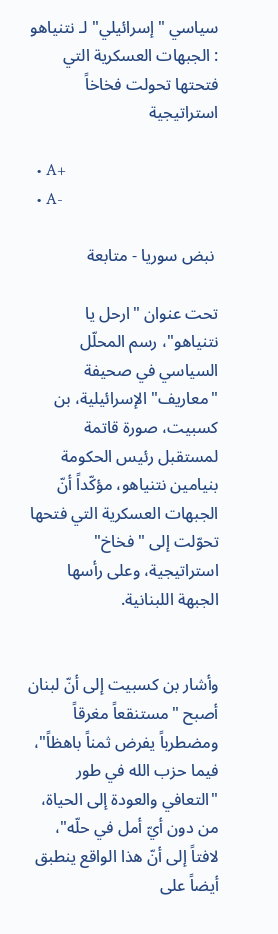سياسي "إسرائيلي" لـ نتنياهو : الجبهات العسكرية التي فتحتها تحولت فخاخاً استراتيجية

  • A+
  • A-

 نبض سوريا - متابعة

تحت عنوان "ارحل يا نتنياهو"، رسم المحلّل السياسي في صحيفة "معاريف" الإسرائيلية، بن كسبيت، صورة قاتمة لمستقبل رئيس الحكومة بنيامين نتنياهو، مؤكّداً أنّ الجبهات العسكرية التي فتحها تحوّلت إلى "فخاخ" استراتيجية، وعلى رأسها الجبهة اللبنانية.


وأشار بن كسبيت إلى أنّ لبنان أصبح "مستنقعاً مغرقاً ومضطرباً يفرض ثمناً باهظاً"، فيما حزب الله في طور "التعافي والعودة إلى الحياة، من دون أيّ أمل في حلّه"، لافتاً إلى أنّ هذا الواقع ينطبق أيضاً على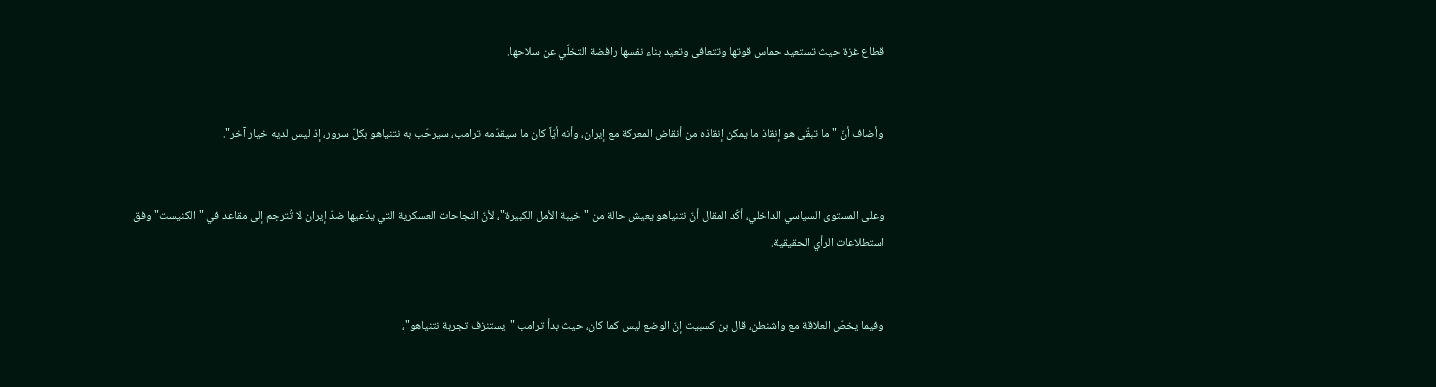قطاع غزة حيث تستعيد حماس قوتها وتتعافى وتعيد بناء نفسها رافضة التخلّي عن سلاحها.


وأضاف أنّ "ما تبقّى هو إنقاذ ما يمكن إنقاذه من أنقاض المعركة مع إيران، وأنه أيّاً كان ما سيقدّمه ترامب، سيرحّب به نتنياهو بكلّ سرور، إذ ليس لديه خيار آخر".


وعلى المستوى السياسي الداخلي، أكّد المقال أنّ نتنياهو يعيش حالة من "خيبة الأمل الكبيرة"، لأنّ النجاحات العسكرية التي يدّعيها ضدّ إيران لا تُترجم إلى مقاعد في "الكنيست" وفق استطلاعات الرأي الحقيقية.


وفيما يخصّ العلاقة مع واشنطن، قال بن كسبيت إنّ الوضع ليس كما كان، حيث بدأ ترامب "يستنزف تجربة نتنياهو"،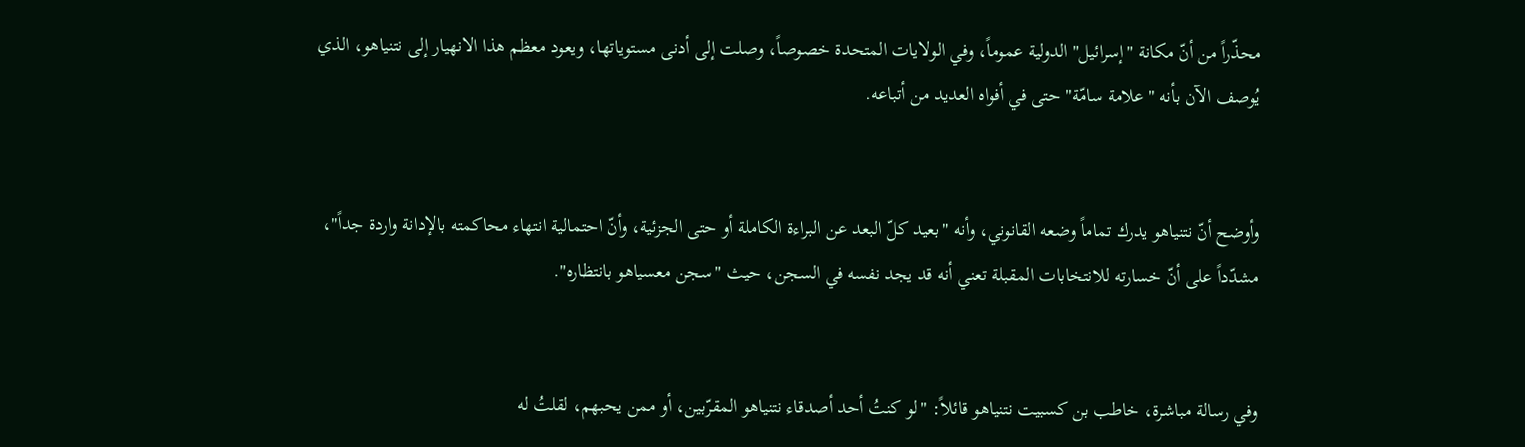محذّراً من أنّ مكانة "إسرائيل" الدولية عموماً، وفي الولايات المتحدة خصوصاً، وصلت إلى أدنى مستوياتها، ويعود معظم هذا الانهيار إلى نتنياهو، الذي يُوصف الآن بأنه "علامة سامّة" حتى في أفواه العديد من أتباعه.


وأوضح أنّ نتنياهو يدرك تماماً وضعه القانوني، وأنه "بعيد كلّ البعد عن البراءة الكاملة أو حتى الجزئية، وأنّ احتمالية انتهاء محاكمته بالإدانة واردة جداً"، مشدّداً على أنّ خسارته للانتخابات المقبلة تعني أنه قد يجد نفسه في السجن، حيث "سجن معسياهو بانتظاره".


وفي رسالة مباشرة، خاطب بن كسبيت نتنياهو قائلاً: "لو كنتُ أحد أصدقاء نتنياهو المقرّبين، أو ممن يحبهم، لقلتُ له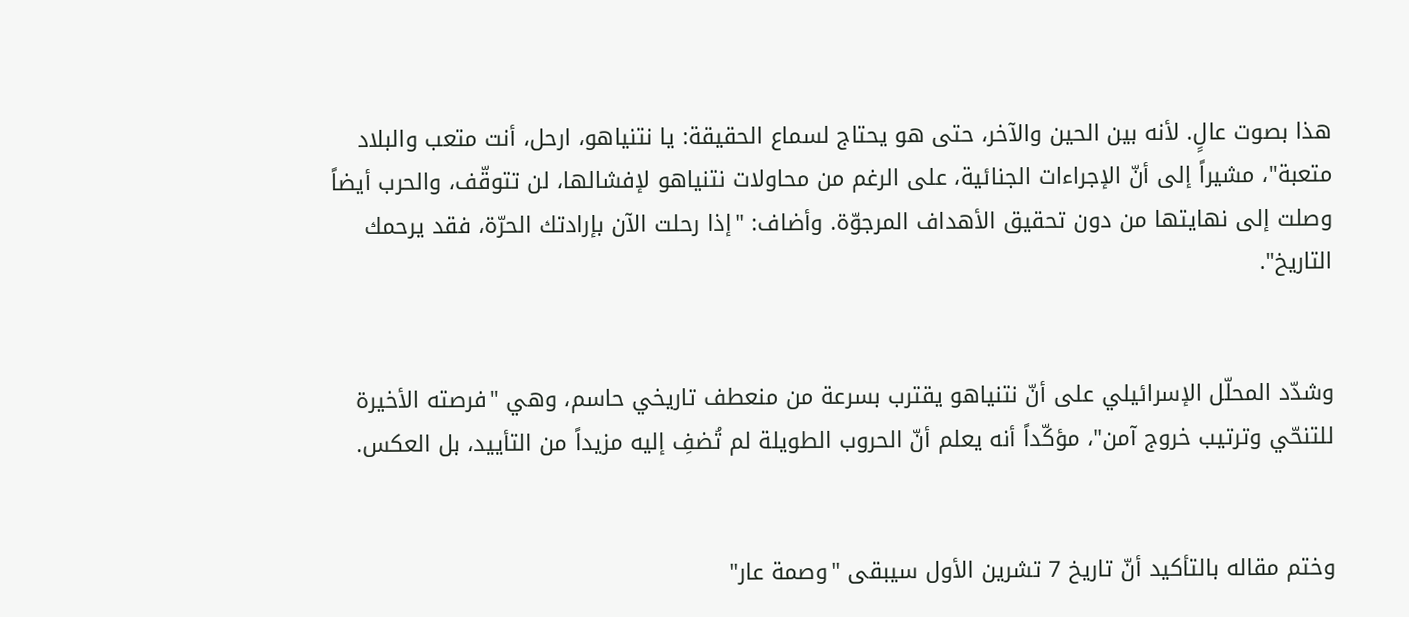هذا بصوت عالٍ. لأنه بين الحين والآخر، حتى هو يحتاج لسماع الحقيقة: يا نتنياهو، ارحل، أنت متعب والبلاد متعبة"، مشيراً إلى أنّ الإجراءات الجنائية، على الرغم من محاولات نتنياهو لإفشالها، لن تتوقّف، والحرب أيضاً وصلت إلى نهايتها من دون تحقيق الأهداف المرجوّة. وأضاف: "إذا رحلت الآن بإرادتك الحرّة، فقد يرحمك التاريخ".


وشدّد المحلّل الإسرائيلي على أنّ نتنياهو يقترب بسرعة من منعطف تاريخي حاسم، وهي "فرصته الأخيرة للتنحّي وترتيب خروج آمن"، مؤكّداً أنه يعلم أنّ الحروب الطويلة لم تُضفِ إليه مزيداً من التأييد، بل العكس.


وختم مقاله بالتأكيد أنّ تاريخ 7 تشرين الأول سيبقى "وصمة عار"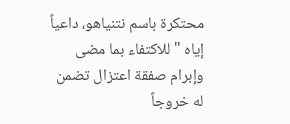محتكرة باسم نتنياهو، داعياً إياه "للاكتفاء بما مضى وإبرام صفقة اعتزال تضمن له خروجاً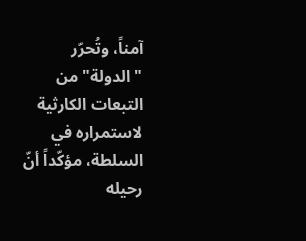آمناً، وتُحرّر "الدولة" من التبعات الكارثية لاستمراره في السلطة، مؤكّداً أنّ رحيله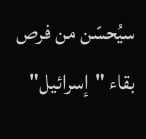سيُحسّن من فرص بقاء "إسرائيل"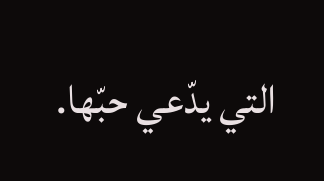التي يدّعي حبّها.